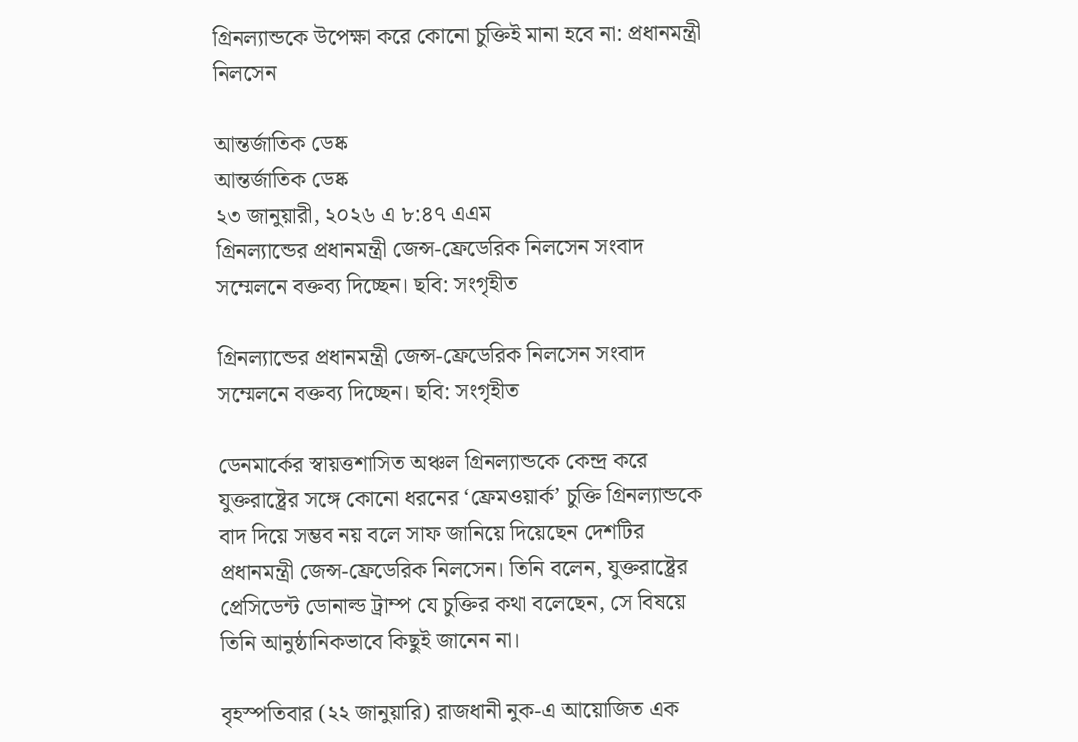গ্রিনল্যান্ডকে উপেক্ষা করে কোনো চুক্তিই মানা হবে না: প্রধানমন্ত্রী নিলসেন

আন্তর্জাতিক ডেষ্ক
আন্তর্জাতিক ডেষ্ক
২৩ জানুয়ারী, ২০২৬ এ ৮:৪৭ এএম
গ্রিনল্যান্ডের প্রধানমন্ত্রী জেন্স-ফ্রেডেরিক নিলসেন সংবাদ সম্মেলনে বক্তব্য দিচ্ছেন। ছবি: সংগৃহীত

গ্রিনল্যান্ডের প্রধানমন্ত্রী জেন্স-ফ্রেডেরিক নিলসেন সংবাদ সম্মেলনে বক্তব্য দিচ্ছেন। ছবি: সংগৃহীত

ডেনমার্কের স্বায়ত্তশাসিত অঞ্চল গ্রিনল্যান্ডকে কেন্দ্র করে যুক্তরাষ্ট্রের সঙ্গে কোনো ধরনের ‘ফ্রেমওয়ার্ক’ চুক্তি গ্রিনল্যান্ডকে বাদ দিয়ে সম্ভব নয় বলে সাফ জানিয়ে দিয়েছেন দেশটির প্রধানমন্ত্রী জেন্স-ফ্রেডেরিক নিলসেন। তিনি বলেন, যুক্তরাষ্ট্রের প্রেসিডেন্ট ডোনাল্ড ট্রাম্প যে চুক্তির কথা বলেছেন, সে বিষয়ে তিনি আনুষ্ঠানিকভাবে কিছুই জানেন না।

বৃহস্পতিবার (২২ জানুয়ারি) রাজধানী নুক-এ আয়োজিত এক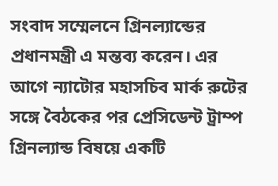সংবাদ সম্মেলনে গ্রিনল্যান্ডের প্রধানমন্ত্রী এ মন্তব্য করেন। এর আগে ন্যাটোর মহাসচিব মার্ক রুটের সঙ্গে বৈঠকের পর প্রেসিডেন্ট ট্রাম্প গ্রিনল্যান্ড বিষয়ে একটি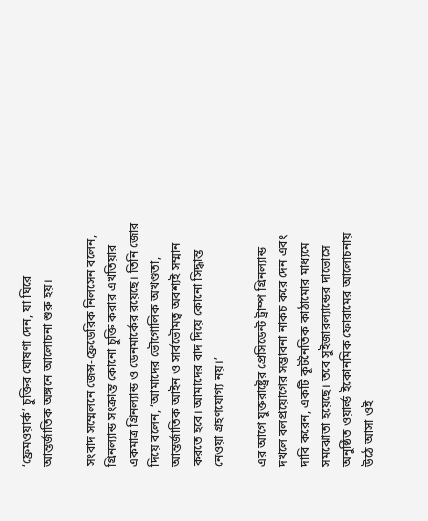‘ফ্রেমওয়ার্ক’ চুক্তির ঘোষণা দেন, যা ঘিরে আন্তর্জাতিক অঙ্গনে আলোচনা শুরু হয়।

সংবাদ সম্মেলনে জেন্স-ফ্রেডেরিক নিলসেন বলেন, গ্রিনল্যান্ড সংক্রান্ত কোনো চুক্তি করার এখতিয়ার একমাত্র গ্রিনল্যান্ড ও ডেনমার্কের রয়েছে। তিনি জোর দিয়ে বলেন, ‘আমাদের ভৌগোলিক অখণ্ডতা, আন্তর্জাতিক আইন ও সার্বভৌমত্ব অবশ্যই সম্মান করতে হবে। আমাদের বাদ দিয়ে কোনো সিদ্ধান্ত নেওয়া গ্রহণযোগ্য নয়।’

এর আগে যুক্তরাষ্ট্রের প্রেসিডেন্ট ট্রাম্প গ্রিনল্যান্ড দখলে বলপ্রয়োগের সম্ভাবনা নাকচ করে দেন এবং দাবি করেন, একটি কূটনৈতিক কাঠামোর মাধ্যমে সমঝোতা হয়েছে। তবে সুইজারল্যান্ডের দাভোসে অনুষ্ঠিত ওয়ার্ল্ড ইকোনমিক ফোরামের আলোচনায় উঠে আসা ওই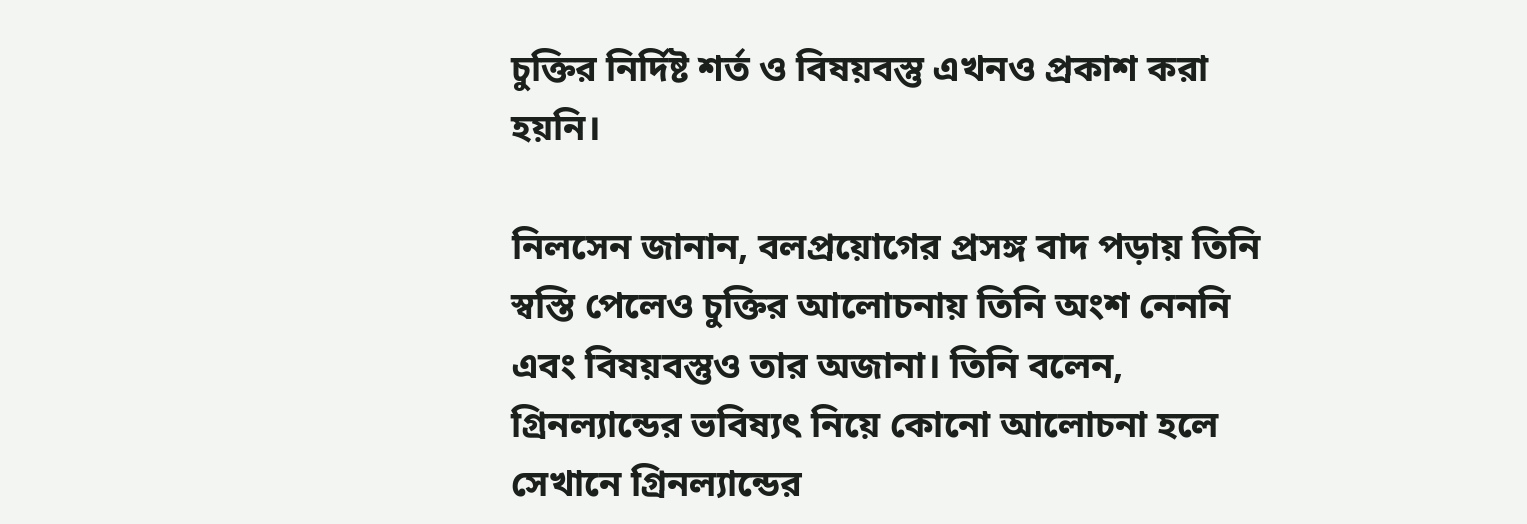চুক্তির নির্দিষ্ট শর্ত ও বিষয়বস্তু এখনও প্রকাশ করা হয়নি।

নিলসেন জানান, বলপ্রয়োগের প্রসঙ্গ বাদ পড়ায় তিনি স্বস্তি পেলেও চুক্তির আলোচনায় তিনি অংশ নেননি এবং বিষয়বস্তুও তার অজানা। তিনি বলেন, গ্রিনল্যান্ডের ভবিষ্যৎ নিয়ে কোনো আলোচনা হলে সেখানে গ্রিনল্যান্ডের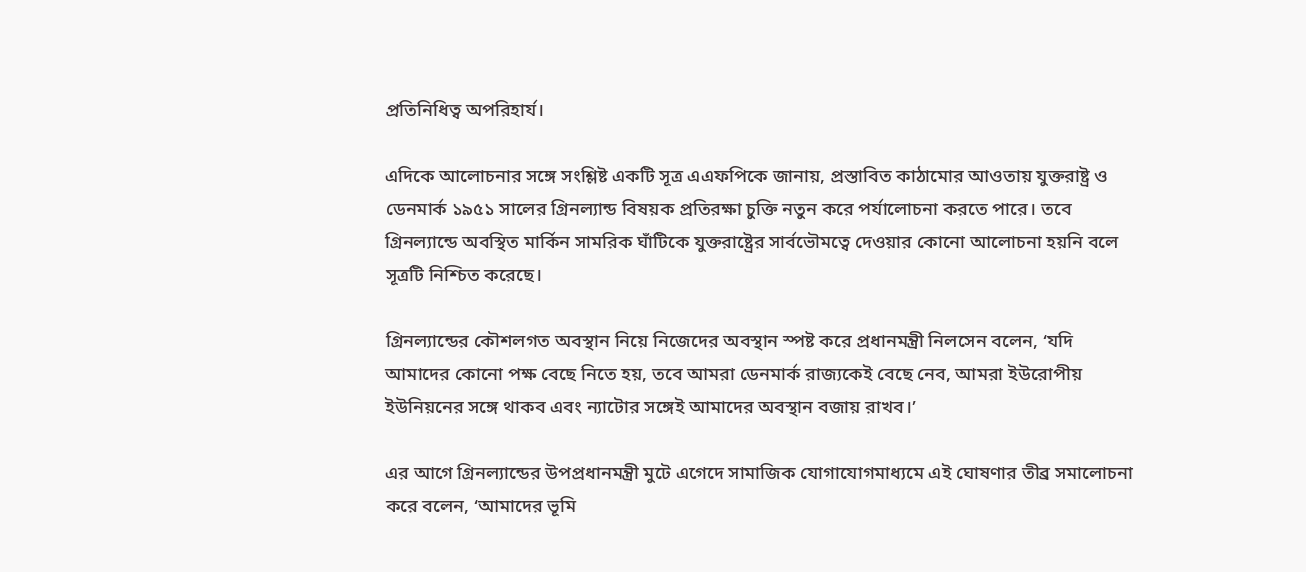প্রতিনিধিত্ব অপরিহার্য।

এদিকে আলোচনার সঙ্গে সংশ্লিষ্ট একটি সূত্র এএফপিকে জানায়, প্রস্তাবিত কাঠামোর আওতায় যুক্তরাষ্ট্র ও ডেনমার্ক ১৯৫১ সালের গ্রিনল্যান্ড বিষয়ক প্রতিরক্ষা চুক্তি নতুন করে পর্যালোচনা করতে পারে। তবে গ্রিনল্যান্ডে অবস্থিত মার্কিন সামরিক ঘাঁটিকে যুক্তরাষ্ট্রের সার্বভৌমত্বে দেওয়ার কোনো আলোচনা হয়নি বলে সূত্রটি নিশ্চিত করেছে।

গ্রিনল্যান্ডের কৌশলগত অবস্থান নিয়ে নিজেদের অবস্থান স্পষ্ট করে প্রধানমন্ত্রী নিলসেন বলেন, ‘যদি আমাদের কোনো পক্ষ বেছে নিতে হয়, তবে আমরা ডেনমার্ক রাজ্যকেই বেছে নেব, আমরা ইউরোপীয় ইউনিয়নের সঙ্গে থাকব এবং ন্যাটোর সঙ্গেই আমাদের অবস্থান বজায় রাখব।’

এর আগে গ্রিনল্যান্ডের উপপ্রধানমন্ত্রী মুটে এগেদে সামাজিক যোগাযোগমাধ্যমে এই ঘোষণার তীব্র সমালোচনা করে বলেন, ‘আমাদের ভূমি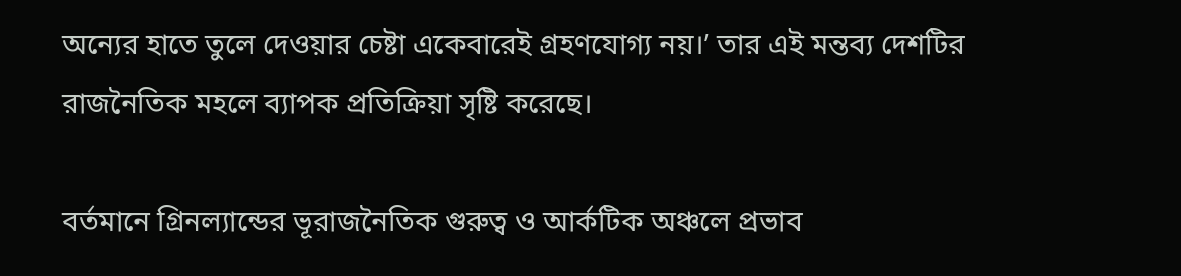অন্যের হাতে তুলে দেওয়ার চেষ্টা একেবারেই গ্রহণযোগ্য নয়।’ তার এই মন্তব্য দেশটির রাজনৈতিক মহলে ব্যাপক প্রতিক্রিয়া সৃষ্টি করেছে।

বর্তমানে গ্রিনল্যান্ডের ভূরাজনৈতিক গুরুত্ব ও আর্কটিক অঞ্চলে প্রভাব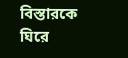বিস্তারকে ঘিরে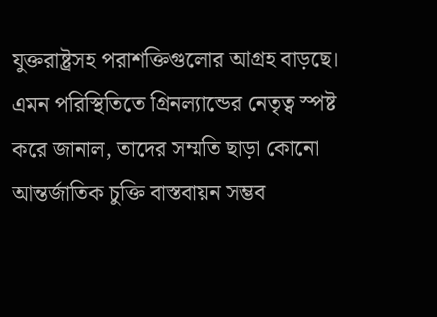যুক্তরাষ্ট্রসহ পরাশক্তিগুলোর আগ্রহ বাড়ছে। এমন পরিস্থিতিতে গ্রিনল্যান্ডের নেতৃত্ব স্পষ্ট করে জানাল, তাদের সম্মতি ছাড়া কোনো আন্তর্জাতিক চুক্তি বাস্তবায়ন সম্ভব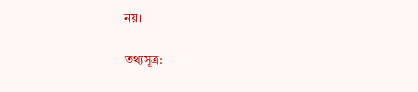নয়।

তথ্যসূত্র: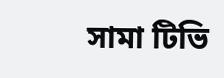সামা টিভি